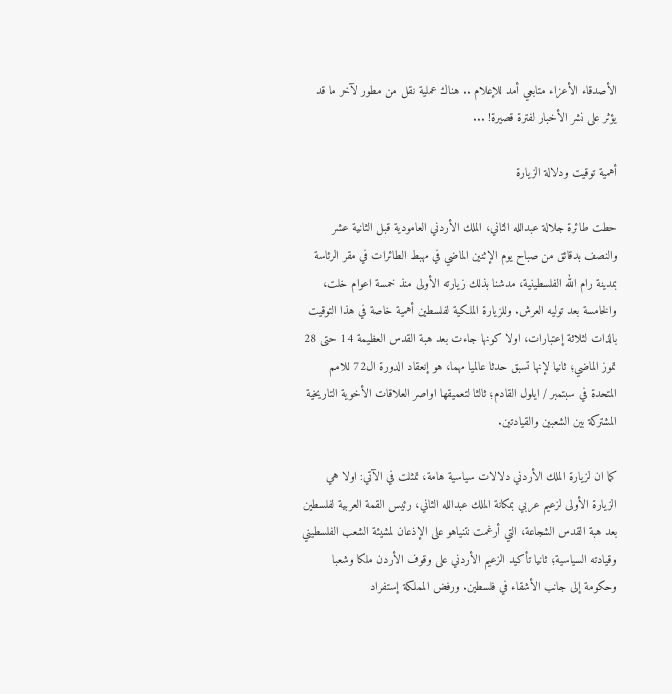الأصدقاء الأعزاء متابعي أمد للإعلام .. هناك عملية نقل من مطور لآخر ما قد يؤثر على نشر الأخبار لفترة قصيرة! ...

أهمية توقيت ودلالة الزيارة

حطت طائرة جلالة عبدالله الثاني، الملك الأردني العامودية قبل الثانية عشر والنصف بدقائق من صباح يوم الإثنين الماضي في مهبط الطائرات في مقر الرئاسة بمدينة رام الله الفلسطينية، مدشنا بذلك زيارته الأولى منذ خمسة اعوام خلت، والخامسة بعد توليه العرش. وللزيارة الملكية لفلسطين أهمية خاصة في هذا التوقيت بالذات لثلاثة إعتبارات، اولا كونها جاءت بعد هبة القدس العظيمة 14 حتى 28 تموز الماضي؛ ثانيا لإنها تسبق حدثا عالميا مهما، هو إنعقاد الدورة ال72 للامم المتحدة في سبتمبر / ايلول القادم؛ ثالثا لتعميقها اواصر العلاقات الأخوية التاريخية المشتركة بين الشعبين والقيادتين.

كما ان لزيارة الملك الأردني دلالات سياسية هامة، تمثلت في الآتي: اولا هي الزيارة الأولى لزعيم عربي بمكانة الملك عبدالله الثاني، رئيس القمة العربية لفلسطين بعد هبة القدس الشجاعة، التي أرغمت نتنياهو على الإذعان لمشيئة الشعب الفلسطيني وقيادته السياسية؛ ثانيا تأكيد الزعيم الأردني على وقوف الأردن ملكا وشعبا وحكومة إلى جانب الأشقاء في فلسطين. ورفض المملكة إستفراد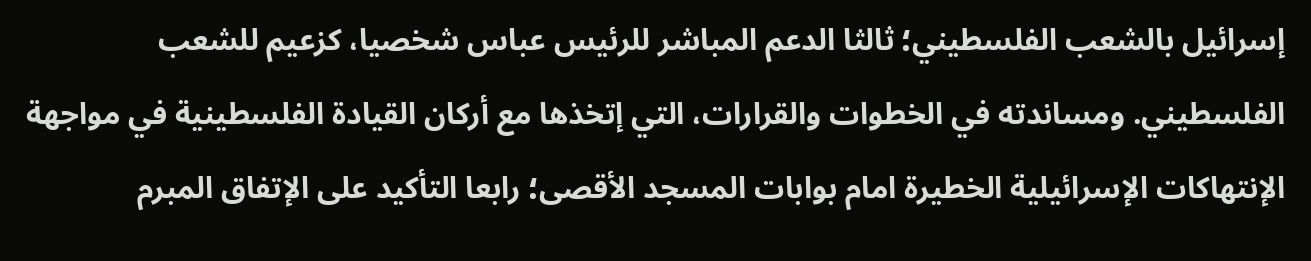إسرائيل بالشعب الفلسطيني؛ ثالثا الدعم المباشر للرئيس عباس شخصيا، كزعيم للشعب الفلسطيني. ومساندته في الخطوات والقرارات، التي إتخذها مع أركان القيادة الفلسطينية في مواجهة الإنتهاكات الإسرائيلية الخطيرة امام بوابات المسجد الأقصى؛ رابعا التأكيد على الإتفاق المبرم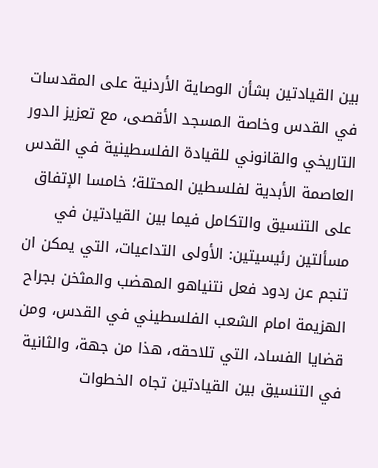بين القيادتين بشأن الوصاية الأردنية على المقدسات في القدس وخاصة المسجد الأقصى، مع تعزيز الدور التاريخي والقانوني للقيادة الفلسطينية في القدس العاصمة الأبدية لفلسطين المحتلة؛ خامسا الإتفاق على التنسيق والتكامل فيما بين القيادتين في مسألتين رئيسيتين: الأولى التداعيات، التي يمكن ان تنجم عن ردود فعل نتنياهو المهضب والمثخن بجراح الهزيمة امام الشعب الفلسطيني في القدس، ومن قضايا الفساد، التي تلاحقه، هذا من جهة، والثانية في التنسيق بين القيادتين تجاه الخطوات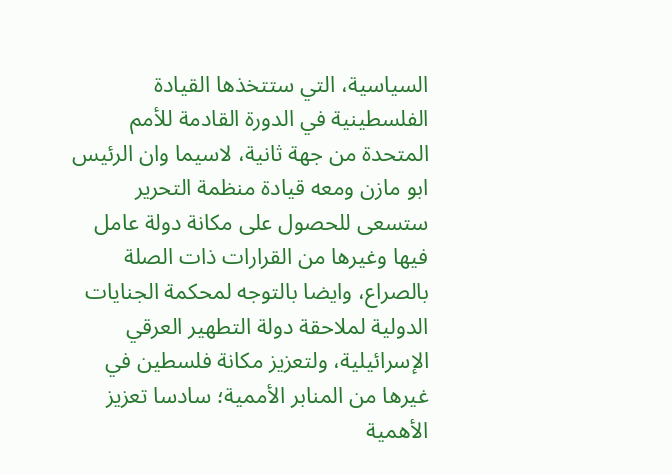السياسية، التي ستتخذها القيادة الفلسطينية في الدورة القادمة للأمم المتحدة من جهة ثانية، لاسيما وان الرئيس ابو مازن ومعه قيادة منظمة التحرير ستسعى للحصول على مكانة دولة عامل فيها وغيرها من القرارات ذات الصلة بالصراع، وايضا بالتوجه لمحكمة الجنايات الدولية لملاحقة دولة التطهير العرقي الإسرائيلية، ولتعزيز مكانة فلسطين في غيرها من المنابر الأممية؛ سادسا تعزيز الأهمية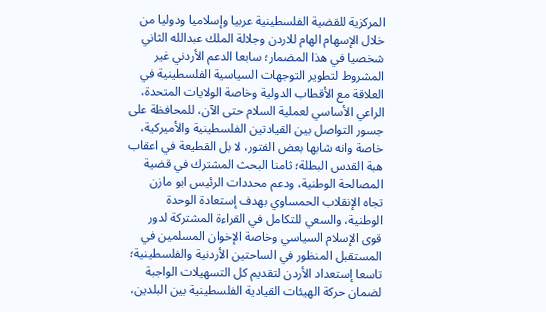المركزية للقضية الفلسطينية عربيا وإسلاميا ودوليا من خلال الإسهام الهام للاردن وجلالة الملك عبدالله الثاني شخصيا في هذا المضمار؛ سابعا الدعم الأردني غير المشروط لتطوير التوجهات السياسية الفلسطينية في العلاقة مع الأقطاب الدولية وخاصة الولايات المتحدة، الراعي الأساسي لعملية السلام حتى الآن، للمحافظة على جسور التواصل بين القيادتين الفلسطينية والأميركية، خاصة وانه شابها بعض الفتور، لا بل القطيعة في اعقاب هبة القدس البطلة؛ ثامنا البحث المشترك في قضية المصالحة الوطنية، ودعم محددات الرئيس ابو مازن تجاه الإنقلاب الحمساوي بهدف إستعادة الوحدة الوطنية، والسعي للتكامل في القراءة المشتركة لدور قوى الإسلام السياسي وخاصة الإخوان المسلمين في المستقبل المنظور في الساحتين الأردنية والفلسطينية؛ تاسعا إستعداد الأردن لتقديم كل التسهيلات الواجبة لضمان حركة الهيئات القيادية الفلسطينية بين البلدين،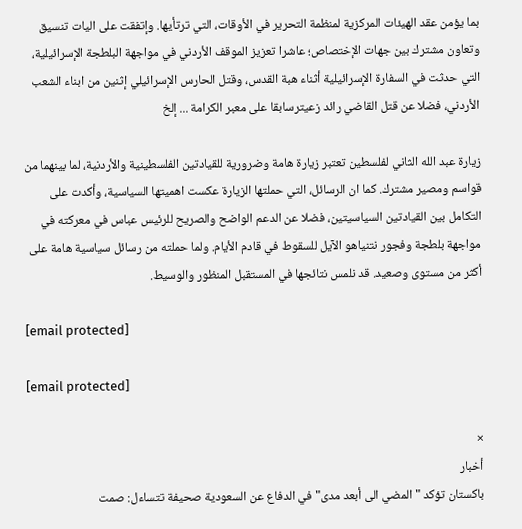بما يؤمن عقد الهيئات المركزية لمنظمة التحرير في الأوقات، التي ترتأيها. وإتفقت على اليات تنسيق وتعاون مشترك بين جهات الإختصاص؛ عاشرا تعزيز الموقف الأردني في مواجهة البلطجة الإسرائيلية، التي حدثت في السفارة الإسرائيلية أثناء هبة القدس، وقتل الحارس الإسرائيلي إثنين من ابناء الشعب الأردني، فضلا عن قتل القاضي رائد زعيترسابقا على معبر الكرامة ... إلخ

زيارة عبد الله الثاني لفلسطين تعتبر زيارة هامة وضرورية للقيادتين الفلسطينية والأردنية، لما بينهما من قواسم ومصير مشترك. كما ان الرسائل، التي حملتها الزيارة عكست اهميتها السياسية، وأكدت على التكامل بين القيادتين السياسيتين، فضلا عن الدعم الواضح والصريح للرئيس عباس في معركته في مواجهة بلطجة وفجور نتنياهو الآيل للسقوط في قادم الأيام. ولما حملته من رسائل سياسية هامة على أكثر من مستوى وصعيد. قد نلمس نتائجها في المستقبل المنظور والوسيط.

[email protected]

[email protected]

×
أخبار
باكستان تؤكد "المضي الى أبعد مدى" في الدفاع عن السعودية صحيفة تتساءل: صمت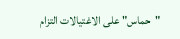"حماس" على الاغتيالات التزام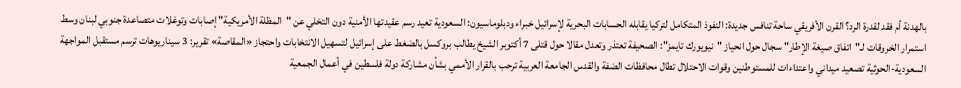بالهدنة أم فقد لقدرة الرد؟ القرن الأفريقي ساحة تنافس جديدة: النفوذ المتكامل لتركيا يقابله الحسابات البحرية لإسرائيل خبراء ودبلوماسيون: السعودية تعيد رسم عقيدتها الأمنية دون التخلي عن "المظلة الأمريكية" إصابات وتوغلات متصاعدة جنوبي لبنان وسط استمرار الخروقات لـ"اتفاق صيغة الإطار" سجال حول انحياز "نيويورك تايمز": الصحيفة تعتذر وتعدل مقالا حول قتلى 7 أكتوبر الشيخ يطالب بروكسل بالضغط على إسرائيل لتسهيل الانتخابات واحتجاز «المقاصة» تقرير: 3 سيناريوهات ترسم مستقبل المواجهة السعودية-الحوثية تصعيد ميداني واعتداءات للمستوطنين وقوات الاحتلال تطال محافظات الضفة والقدس الجامعة العربية ترحب بالقرار الأممي بشأن مشاركة دولة فلسطين في أعمال الجمعية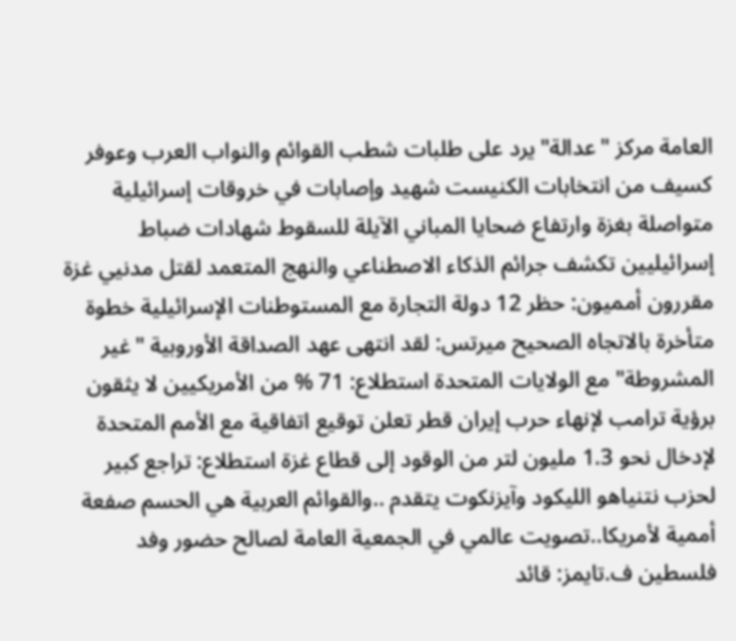العامة مركز "عدالة" يرد على طلبات شطب القوائم والنواب العرب وعوفر كسيف من انتخابات الكنيست شهيد وإصابات في خروقات إسرائيلية متواصلة بغزة وارتفاع ضحايا المباني الآيلة للسقوط شهادات ضباط إسرائيليين تكشف جرائم الذكاء الاصطناعي والنهج المتعمد لقتل مدنيي غزة مقررون أمميون: حظر 12 دولة التجارة مع المستوطنات الإسرائيلية خطوة متأخرة بالاتجاه الصحيح ميرتس: لقد انتهى عهد الصداقة الأوروبية "غير المشروطة" مع الولايات المتحدة استطلاع: 71 % من الأمريكيين لا يثقون برؤية ترامب لإنهاء حرب إيران قطر تعلن توقيع اتفاقية مع الأمم المتحدة لإدخال نحو 1.3 مليون لتر من الوقود إلى قطاع غزة استطلاع: تراجع كبير لحزب نتنياهو الليكود وآيزنكوت يتقدم ..والقوائم العربية هي الحسم صفعة أممية لأمريكا..تصويت عالمي في الجمعية العامة لصالح حضور وفد فلسطين ف.تايمز: قائد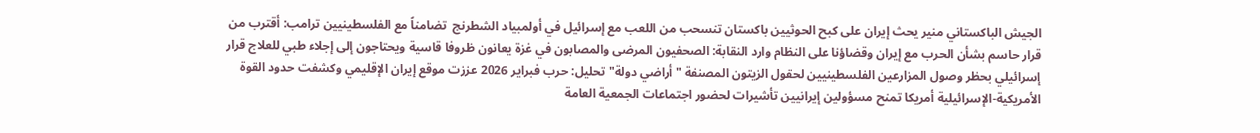الجيش الباكستاني منير يحث إيران على كبح الحوثيين باكستان تنسحب من اللعب مع إسرائيل في أولمبياد الشطرنج  تضامناً مع الفلسطينيين ترامب: أقترب من قرار حاسم بشأن الحرب مع إيران وقضاؤنا على النظام وارد النقابة: الصحفيون المرضى والمصابون في غزة يعانون ظروفا قاسية ويحتاجون إلى إجلاء طبي للعلاج قرار إسرائيلي بحظر وصول المزارعين الفلسطينيين لحقول الزيتون المصنفة "أراضي دولة" تحليل: حرب فبراير 2026 عززت موقع إيران الإقليمي وكشفت حدود القوة الأمريكية-الإسرائيلية أمريكا تمنح مسؤولين إيرانيين تأشيرات لحضور اجتماعات الجمعية العامة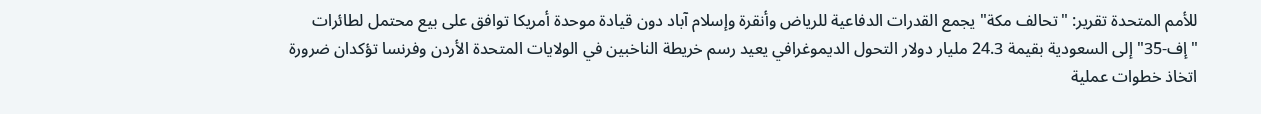للأمم المتحدة تقرير: "تحالف مكة" يجمع القدرات الدفاعية للرياض وأنقرة وإسلام آباد دون قيادة موحدة أمريكا توافق على بيع محتمل لطائرات "إف-35" إلى السعودية بقيمة 24.3 مليار دولار التحول الديموغرافي يعيد رسم خريطة الناخبين في الولايات المتحدة الأردن وفرنسا تؤكدان ضرورة اتخاذ خطوات عملية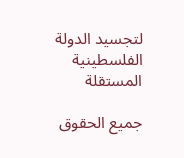لتجسيد الدولة الفلسطينية المستقلة

جميع الحقوق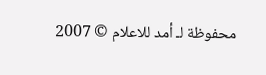محفوظة لـ أمد للاعلام © 2007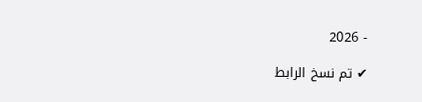- 2026

✔ تم نسخ الرابط